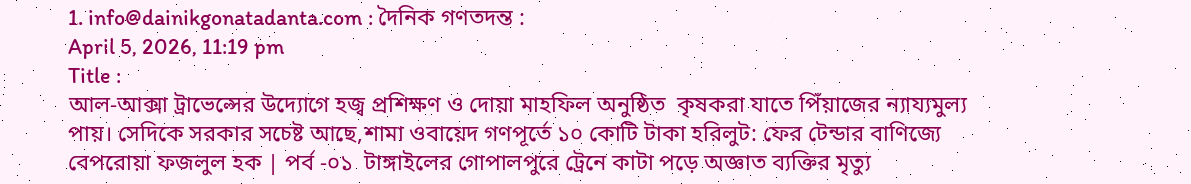1. info@dainikgonatadanta.com : দৈনিক গণতদন্ত :
April 5, 2026, 11:19 pm
Title :
আল-আক্সা ট্রাভেল্সের উদ্যোগে হজ্ব প্রশিক্ষণ ও দোয়া মাহফিল অনুষ্ঠিত  কৃষকরা যাতে পিঁয়াজের ন্যায্যমুল্য পায়। সেদিকে সরকার সচেষ্ট আছে,শামা ওবায়েদ গণপূর্তে ১০ কোটি টাকা হরিলুট: ফের টেন্ডার বাণিজ্যে বেপরোয়া ফজলুল হক | পর্ব -০১  টাঙ্গাইলের গোপালপুরে ট্রেনে কাটা পড়ে অজ্ঞাত ব্যক্তির মৃত্যু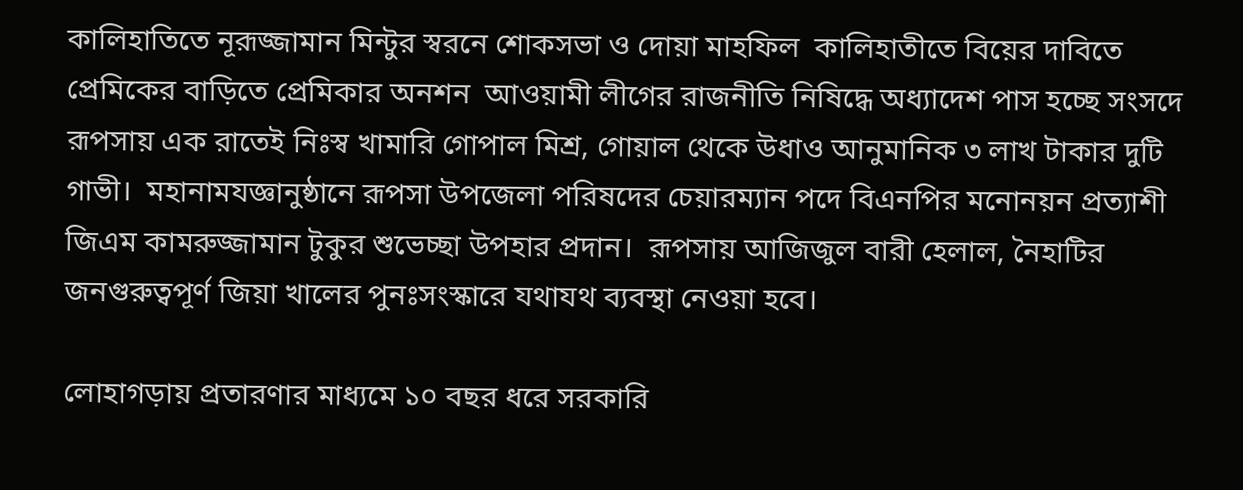কালিহাতিতে নূরূজ্জামান মিন্টুর স্বরনে শোকসভা ও দোয়া মাহফিল  কালিহাতীতে বিয়ের দাবিতে প্রেমিকের বাড়িতে প্রেমিকার অনশন  আওয়ামী লীগের রাজনীতি নিষিদ্ধে অধ্যাদেশ পাস হচ্ছে সংসদে রূপসায় এক রাতেই নিঃস্ব খামারি গোপাল মিশ্র, গোয়াল থেকে উধাও আনুমানিক ৩ লাখ টাকার দুটি গাভী।  মহানামযজ্ঞানুষ্ঠানে রূপসা উপজেলা পরিষদের চেয়ারম্যান পদে বিএনপির মনোনয়ন প্রত্যাশী জিএম কামরুজ্জামান টুকুর শুভেচ্ছা উপহার প্রদান।  রূপসায় আজিজুল বারী হেলাল, নৈহাটির জনগুরুত্বপূর্ণ জিয়া খালের পুনঃসংস্কারে যথাযথ ব্যবস্থা নেওয়া হবে।

লোহাগড়ায় প্রতারণার মাধ্যমে ১০ বছর ধরে সরকারি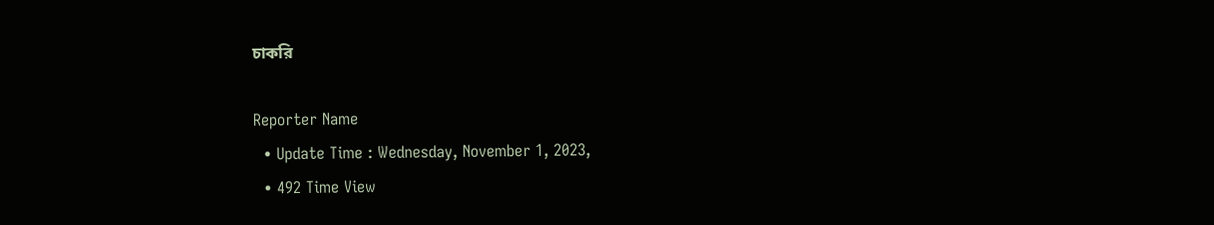চাকরি

Reporter Name
  • Update Time : Wednesday, November 1, 2023,
  • 492 Time View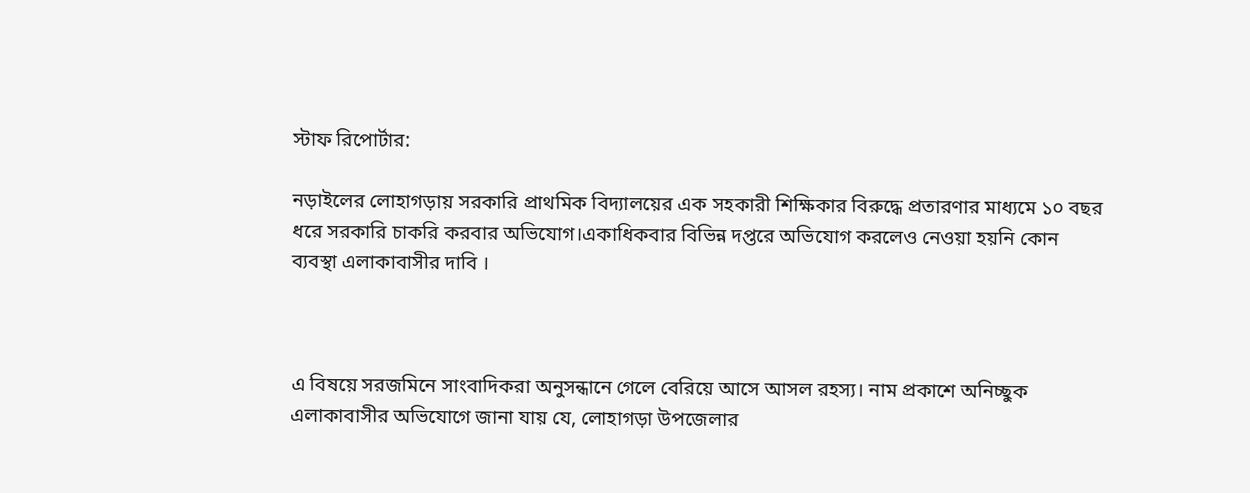স্টাফ রিপোর্টার:

নড়াইলের লোহাগড়ায় সরকারি প্রাথমিক বিদ্যালয়ের এক সহকারী শিক্ষিকার বিরুদ্ধে প্রতারণার মাধ্যমে ১০ বছর ধরে সরকারি চাকরি করবার অভিযোগ।একাধিকবার বিভিন্ন দপ্তরে অভিযোগ করলেও নেওয়া হয়নি কোন ব্যবস্থা এলাকাবাসীর দাবি ।



এ বিষয়ে সরজমিনে সাংবাদিকরা অনুসন্ধানে গেলে বেরিয়ে আসে আসল রহস্য। নাম প্রকাশে অনিচ্ছুক এলাকাবাসীর অভিযোগে জানা যায় যে, লোহাগড়া উপজেলার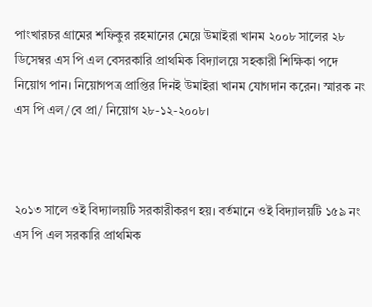পাংখারচর গ্রামের শফিকুর রহমানের মেয়ে উমাইরা খানম ২০০৮ সালের ২৮ ডিসেম্বর এস পি এল বেসরকারি প্রাথমিক বিদ্যালয়ে সহকারী শিক্ষিকা পদে নিয়োগ পান। নিয়োগপত্র প্রাপ্তির দিনই উমাইরা খানম যোগদান করেন। স্মারক নং এস পি এল/বে প্রা/ নিয়োগ ২৮-১২-২০০৮।



২০১৩ সালে ওই বিদ্যালয়টি সরকারীকরণ হয়। বর্তমানে ওই বিদ্যালয়টি ১৫৯ নং এস পি এল সরকারি প্রাথমিক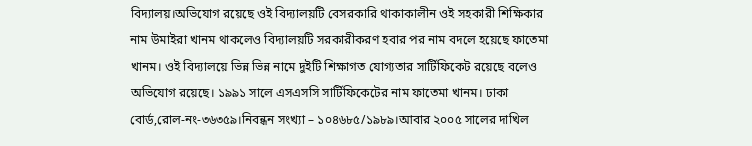বিদ্যালয়।অভিযোগ রয়েছে ওই বিদ্যালয়টি বেসরকারি থাকাকালীন ওই সহকারী শিক্ষিকার নাম উমাইরা খানম থাকলেও বিদ্যালয়টি সরকারীকরণ হবার পর নাম বদলে হয়েছে ফাতেমা খানম। ওই বিদ্যালয়ে ভিন্ন ভিন্ন নামে দুইটি শিক্ষাগত যোগ্যতার সার্টিফিকেট রয়েছে বলেও অভিযোগ রয়েছে। ১৯৯১ সালে এসএসসি সার্টিফিকেটের নাম ফাতেমা খানম। ঢাকা বোর্ড,রোল-নং-৩৬৩৫৯।নিবন্ধন সংখ্যা – ১০৪৬৮৫/১৯৮৯।আবার ২০০৫ সালের দাখিল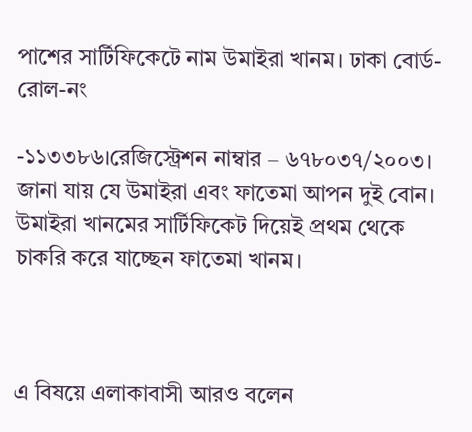পাশের সার্টিফিকেটে নাম উমাইরা খানম। ঢাকা বোর্ড-রোল-নং

-১১৩৩৮৬।রেজিস্ট্রেশন নাম্বার – ৬৭৮০৩৭/২০০৩। জানা যায় যে উমাইরা এবং ফাতেমা আপন দুই বোন। উমাইরা খানমের সার্টিফিকেট দিয়েই প্রথম থেকে চাকরি করে যাচ্ছেন ফাতেমা খানম।



এ বিষয়ে এলাকাবাসী আরও বলেন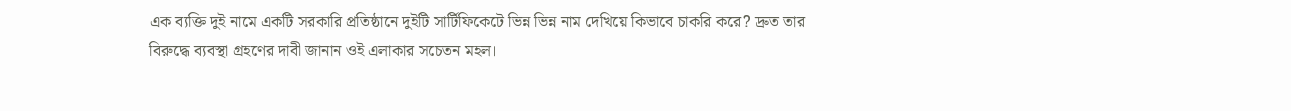এক ব্যক্তি দুই নামে একটি সরকারি প্রতিষ্ঠানে দুইটি সার্টিফিকেটে ভিন্ন ভিন্ন নাম দেখিয়ে কিভাবে চাকরি করে? দ্রুত তার বিরুদ্ধে ব্যবস্থা গ্রহণের দাবী জানান ওই এলাকার সচেতন মহল।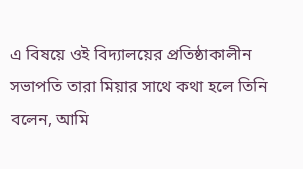এ বিষয়ে ওই বিদ্যালয়ের প্রতিষ্ঠাকালীন সভাপতি তারা মিয়ার সাথে কথা হলে তিনি বলেন, আমি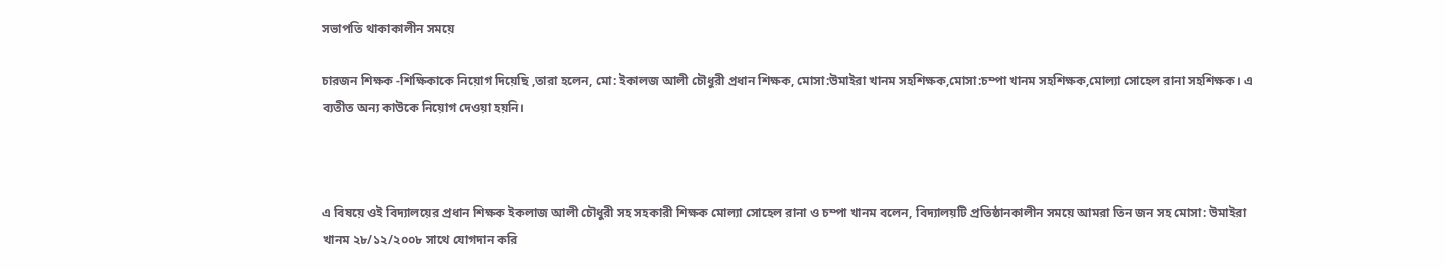সভাপতি থাকাকালীন সময়ে

চারজন শিক্ষক -শিক্ষিকাকে নিয়োগ দিয়েছি ,তারা হলেন, মো: ইকালজ আলী চৌধুরী প্রধান শিক্ষক, মোসা:উমাইরা খানম সহশিক্ষক,মোসা:চম্পা খানম সহশিক্ষক,মোল্যা সোহেল রানা সহশিক্ষক। এ ব্যতীত অন্য কাউকে নিয়োগ দেওয়া হয়নি।



এ বিষয়ে ওই বিদ্যালয়ের প্রধান শিক্ষক ইকলাজ আলী চৌধুরী সহ সহকারী শিক্ষক মোল্যা সোহেল রানা ও চম্পা খানম বলেন, বিদ্যালয়টি প্রতিষ্ঠানকালীন সময়ে আমরা তিন জন সহ মোসা: উমাইরা খানম ২৮/১২/২০০৮ সাথে যোগদান করি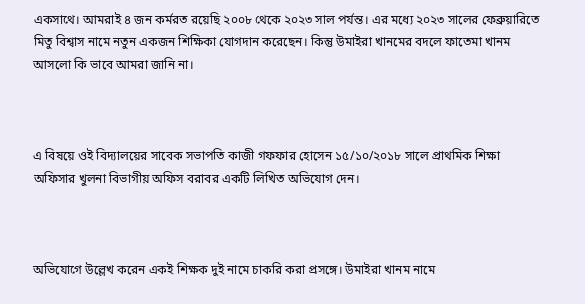একসাথে। আমরাই ৪ জন কর্মরত রয়েছি ২০০৮ থেকে ২০২৩ সাল পর্যন্ত। এর মধ্যে ২০২৩ সালের ফেব্রুয়ারিতে মিতু বিশ্বাস নামে নতুন একজন শিক্ষিকা যোগদান করেছেন। কিন্তু উমাইরা খানমের বদলে ফাতেমা খানম আসলো কি ভাবে আমরা জানি না।



এ বিষয়ে ওই বিদ্যালয়ের সাবেক সভাপতি কাজী গফফার হোসেন ১৫/১০/২০১৮ সালে প্রাথমিক শিক্ষা অফিসার খুলনা বিভাগীয় অফিস বরাবর একটি লিখিত অভিযোগ দেন।



অভিযোগে উল্লেখ করেন একই শিক্ষক দুই নামে চাকরি করা প্রসঙ্গে। উমাইরা খানম নামে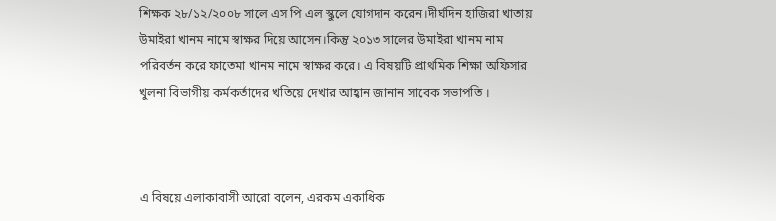শিক্ষক ২৮/১২/২০০৮ সালে এস পি এল স্কুলে যোগদান করেন।দীর্ঘদিন হাজিরা খাতায় উমাইরা খানম নামে স্বাক্ষর দিয়ে আসেন।কিন্তু ২০১৩ সালের উমাইরা খানম নাম পরিবর্তন করে ফাতেমা খানম নামে স্বাক্ষর করে। এ বিষয়টি প্রাথমিক শিক্ষা অফিসার খুলনা বিভাগীয় কর্মকর্তাদের খতিয়ে দেখার আহ্বান জানান সাবেক সভাপতি ।



এ বিষয়ে এলাকাবাসী আরো বলেন, এরকম একাধিক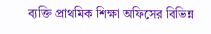ব্যক্তি প্রাথমিক শিক্ষা অফিসের বিভিন্ন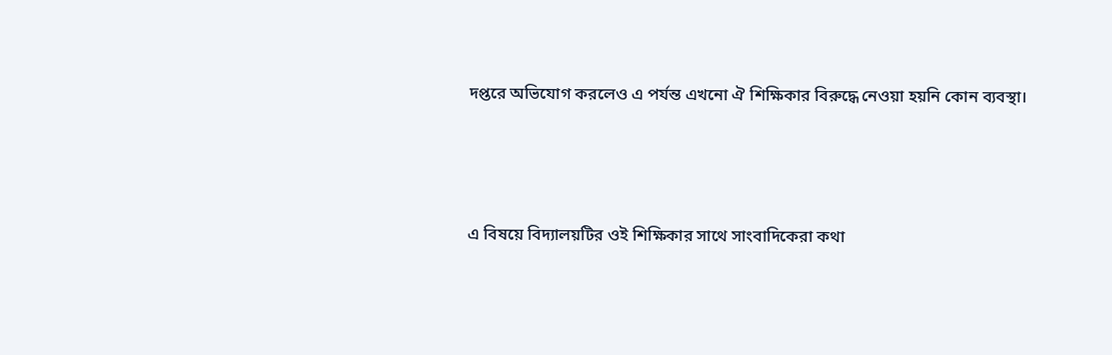দপ্তরে অভিযোগ করলেও এ পর্যন্ত এখনো ঐ শিক্ষিকার বিরুদ্ধে নেওয়া হয়নি কোন ব্যবস্থা।



এ বিষয়ে বিদ্যালয়টির ওই শিক্ষিকার সাথে সাংবাদিকেরা কথা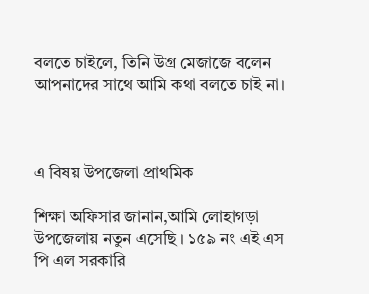বলতে চাইলে, তিনি উগ্র মেজাজে বলেন আপনাদের সাথে আমি কথা বলতে চাই না।



এ বিষয় উপজেলা প্রাথমিক

শিক্ষা অফিসার জানান,আমি লোহাগড়া উপজেলায় নতুন এসেছি । ১৫৯ নং এই এস পি এল সরকারি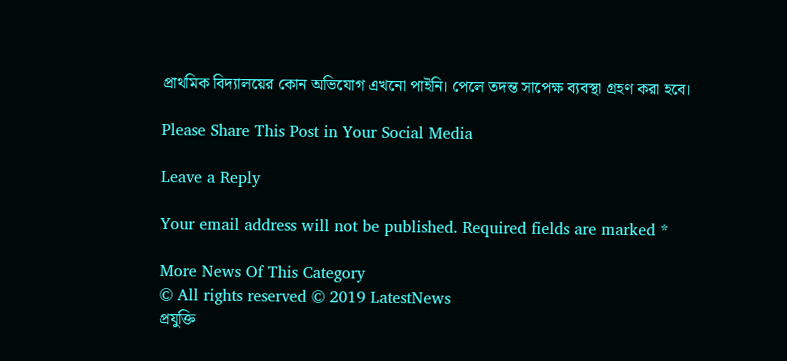প্রাথমিক বিদ্যালয়ের কোন অভিযোগ এখনো পাইনি। পেলে তদন্ত সাপেক্ষ ব্যবস্থা গ্রহণ করা হবে।

Please Share This Post in Your Social Media

Leave a Reply

Your email address will not be published. Required fields are marked *

More News Of This Category
© All rights reserved © 2019 LatestNews
প্রযুক্তি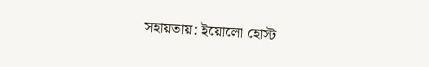সহায়তায়: ইয়োলো হোস্ট